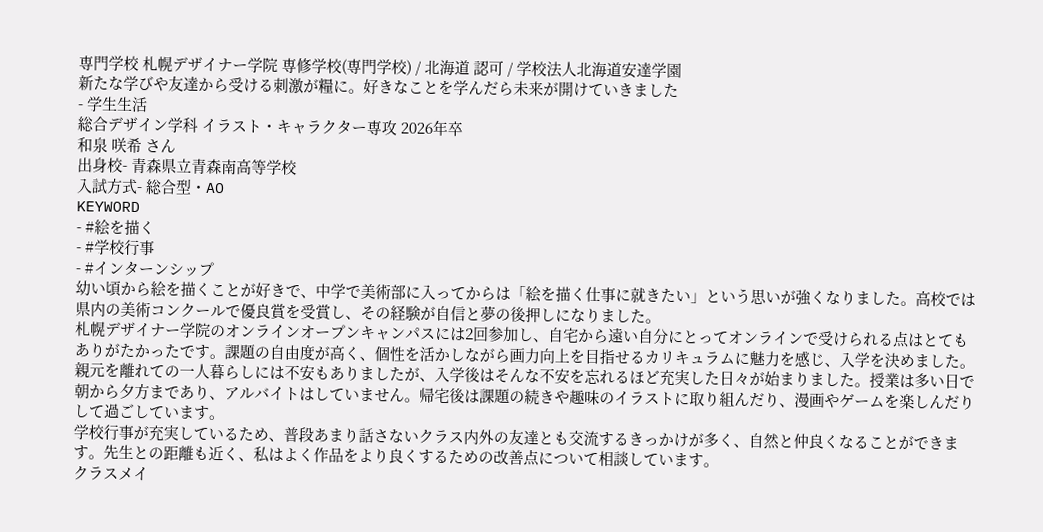専門学校 札幌デザイナー学院 専修学校(専門学校) / 北海道 認可 / 学校法人北海道安達学園
新たな学びや友達から受ける刺激が糧に。好きなことを学んだら未来が開けていきました
- 学生生活
総合デザイン学科 イラスト・キャラクター専攻 2026年卒
和泉 咲希 さん
出身校- 青森県立青森南高等学校
入試方式- 総合型・AO
KEYWORD
- #絵を描く
- #学校行事
- #インターンシップ
幼い頃から絵を描くことが好きで、中学で美術部に入ってからは「絵を描く仕事に就きたい」という思いが強くなりました。高校では県内の美術コンクールで優良賞を受賞し、その経験が自信と夢の後押しになりました。
札幌デザイナー学院のオンラインオープンキャンパスには2回参加し、自宅から遠い自分にとってオンラインで受けられる点はとてもありがたかったです。課題の自由度が高く、個性を活かしながら画力向上を目指せるカリキュラムに魅力を感じ、入学を決めました。
親元を離れての一人暮らしには不安もありましたが、入学後はそんな不安を忘れるほど充実した日々が始まりました。授業は多い日で朝から夕方まであり、アルバイトはしていません。帰宅後は課題の続きや趣味のイラストに取り組んだり、漫画やゲームを楽しんだりして過ごしています。
学校行事が充実しているため、普段あまり話さないクラス内外の友達とも交流するきっかけが多く、自然と仲良くなることができます。先生との距離も近く、私はよく作品をより良くするための改善点について相談しています。
クラスメイ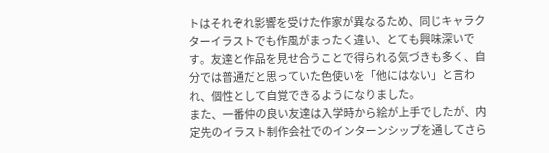トはそれぞれ影響を受けた作家が異なるため、同じキャラクターイラストでも作風がまったく違い、とても興味深いです。友達と作品を見せ合うことで得られる気づきも多く、自分では普通だと思っていた色使いを「他にはない」と言われ、個性として自覚できるようになりました。
また、一番仲の良い友達は入学時から絵が上手でしたが、内定先のイラスト制作会社でのインターンシップを通してさら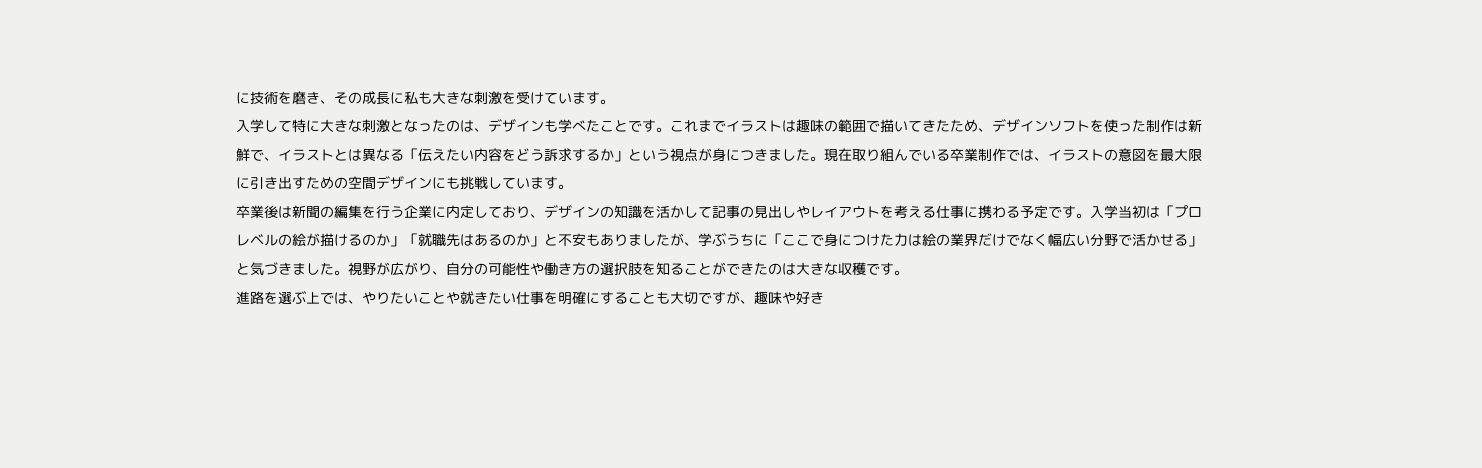に技術を磨き、その成長に私も大きな刺激を受けています。
入学して特に大きな刺激となったのは、デザインも学べたことです。これまでイラストは趣味の範囲で描いてきたため、デザインソフトを使った制作は新鮮で、イラストとは異なる「伝えたい内容をどう訴求するか」という視点が身につきました。現在取り組んでいる卒業制作では、イラストの意図を最大限に引き出すための空間デザインにも挑戦しています。
卒業後は新聞の編集を行う企業に内定しており、デザインの知識を活かして記事の見出しやレイアウトを考える仕事に携わる予定です。入学当初は「プロレベルの絵が描けるのか」「就職先はあるのか」と不安もありましたが、学ぶうちに「ここで身につけた力は絵の業界だけでなく幅広い分野で活かせる」と気づきました。視野が広がり、自分の可能性や働き方の選択肢を知ることができたのは大きな収穫です。
進路を選ぶ上では、やりたいことや就きたい仕事を明確にすることも大切ですが、趣味や好き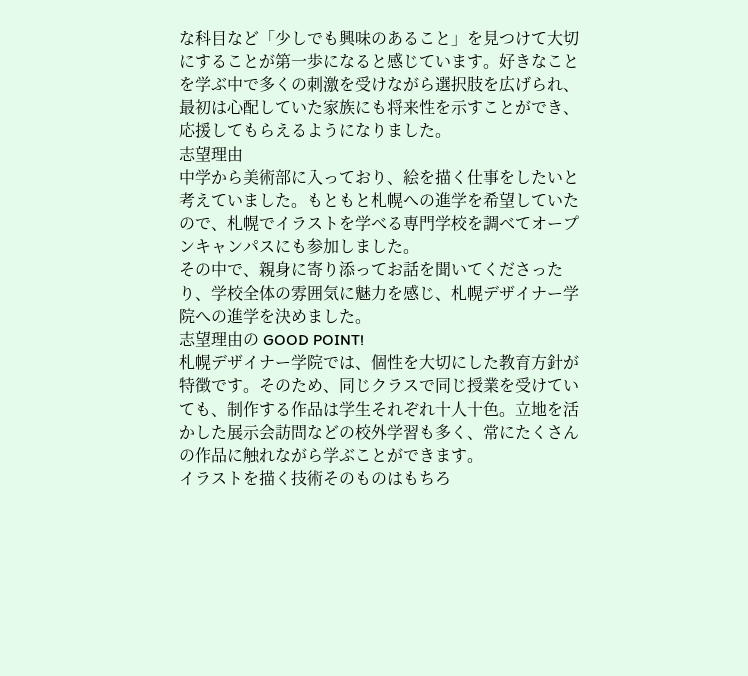な科目など「少しでも興味のあること」を見つけて大切にすることが第一歩になると感じています。好きなことを学ぶ中で多くの刺激を受けながら選択肢を広げられ、最初は心配していた家族にも将来性を示すことができ、応援してもらえるようになりました。
志望理由
中学から美術部に入っており、絵を描く仕事をしたいと考えていました。もともと札幌への進学を希望していたので、札幌でイラストを学べる専門学校を調べてオープンキャンパスにも参加しました。
その中で、親身に寄り添ってお話を聞いてくださったり、学校全体の雰囲気に魅力を感じ、札幌デザイナー学院への進学を決めました。
志望理由の GOOD POINT!
札幌デザイナー学院では、個性を大切にした教育方針が特徴です。そのため、同じクラスで同じ授業を受けていても、制作する作品は学生それぞれ十人十色。立地を活かした展示会訪問などの校外学習も多く、常にたくさんの作品に触れながら学ぶことができます。
イラストを描く技術そのものはもちろ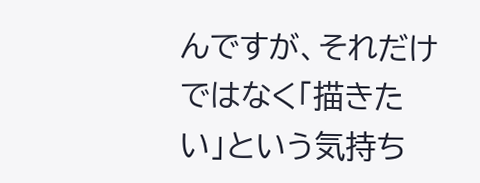んですが、それだけではなく「描きたい」という気持ち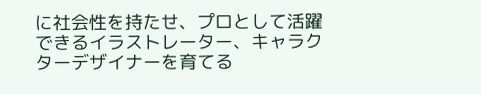に社会性を持たせ、プロとして活躍できるイラストレーター、キャラクターデザイナーを育てる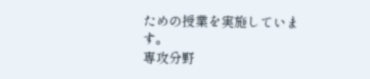ための授業を実施しています。
専攻分野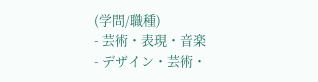(学問/職種)
- 芸術・表現・音楽
- デザイン・芸術・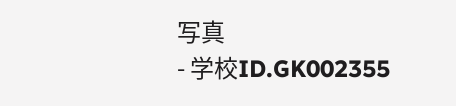写真
- 学校ID.GK002355